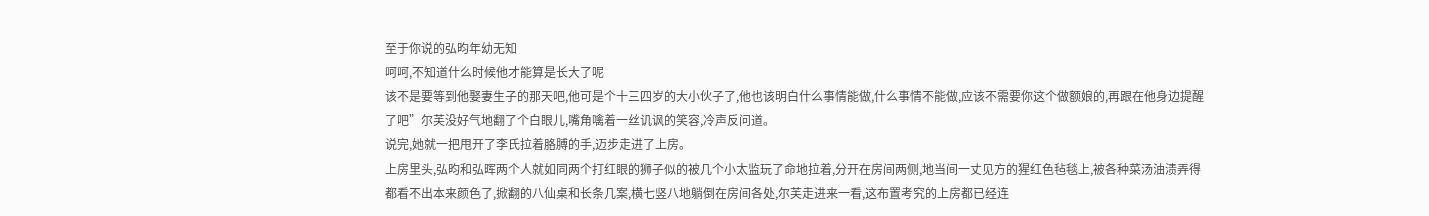至于你说的弘昀年幼无知
呵呵,不知道什么时候他才能算是长大了呢
该不是要等到他娶妻生子的那天吧,他可是个十三四岁的大小伙子了,他也该明白什么事情能做,什么事情不能做,应该不需要你这个做额娘的,再跟在他身边提醒了吧”尔芙没好气地翻了个白眼儿,嘴角噙着一丝讥讽的笑容,冷声反问道。
说完,她就一把甩开了李氏拉着胳膊的手,迈步走进了上房。
上房里头,弘昀和弘晖两个人就如同两个打红眼的狮子似的被几个小太监玩了命地拉着,分开在房间两侧,地当间一丈见方的猩红色毡毯上,被各种菜汤油渍弄得都看不出本来颜色了,掀翻的八仙桌和长条几案,横七竖八地躺倒在房间各处,尔芙走进来一看,这布置考究的上房都已经连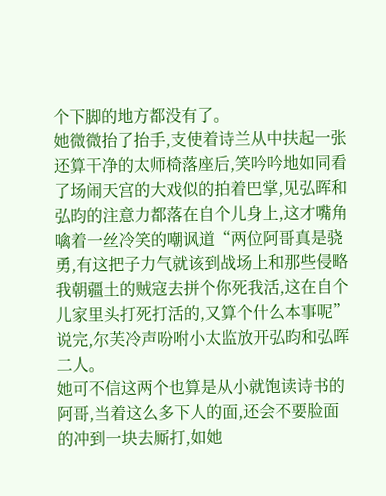个下脚的地方都没有了。
她微微抬了抬手,支使着诗兰从中扶起一张还算干净的太师椅落座后,笑吟吟地如同看了场闹天宫的大戏似的拍着巴掌,见弘晖和弘昀的注意力都落在自个儿身上,这才嘴角噙着一丝冷笑的嘲讽道“两位阿哥真是骁勇,有这把子力气就该到战场上和那些侵略我朝疆土的贼寇去拼个你死我活,这在自个儿家里头打死打活的,又算个什么本事呢”
说完,尔芙冷声吩咐小太监放开弘昀和弘晖二人。
她可不信这两个也算是从小就饱读诗书的阿哥,当着这么多下人的面,还会不要脸面的冲到一块去厮打,如她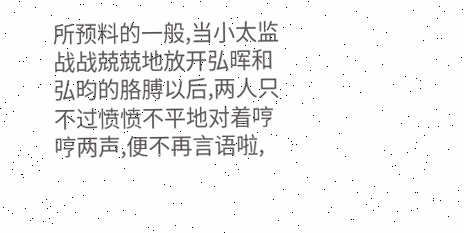所预料的一般,当小太监战战兢兢地放开弘晖和弘昀的胳膊以后,两人只不过愤愤不平地对着哼哼两声,便不再言语啦,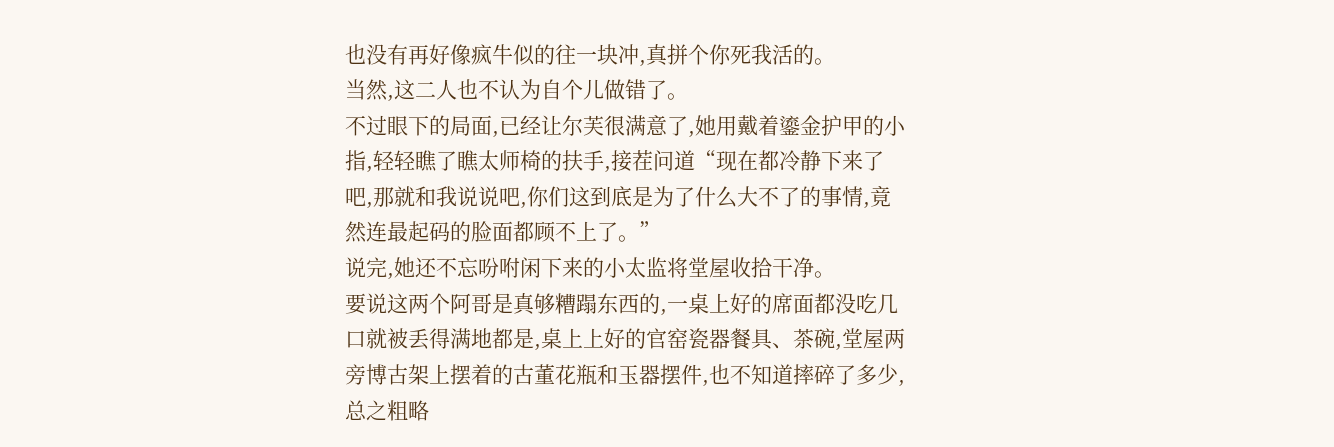也没有再好像疯牛似的往一块冲,真拼个你死我活的。
当然,这二人也不认为自个儿做错了。
不过眼下的局面,已经让尔芙很满意了,她用戴着鎏金护甲的小指,轻轻瞧了瞧太师椅的扶手,接茬问道“现在都冷静下来了吧,那就和我说说吧,你们这到底是为了什么大不了的事情,竟然连最起码的脸面都顾不上了。”
说完,她还不忘吩咐闲下来的小太监将堂屋收拾干净。
要说这两个阿哥是真够糟蹋东西的,一桌上好的席面都没吃几口就被丢得满地都是,桌上上好的官窑瓷器餐具、茶碗,堂屋两旁博古架上摆着的古董花瓶和玉器摆件,也不知道摔碎了多少,总之粗略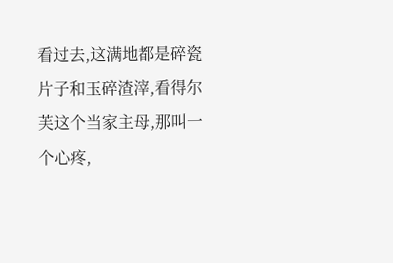看过去,这满地都是碎瓷片子和玉碎渣滓,看得尔芙这个当家主母,那叫一个心疼,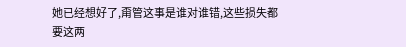她已经想好了,甭管这事是谁对谁错,这些损失都要这两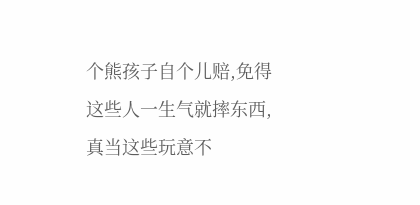个熊孩子自个儿赔,免得这些人一生气就摔东西,真当这些玩意不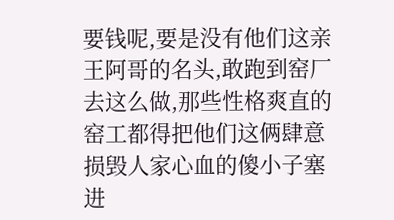要钱呢,要是没有他们这亲王阿哥的名头,敢跑到窑厂去这么做,那些性格爽直的窑工都得把他们这俩肆意损毁人家心血的傻小子塞进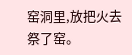窑洞里,放把火去祭了窑。